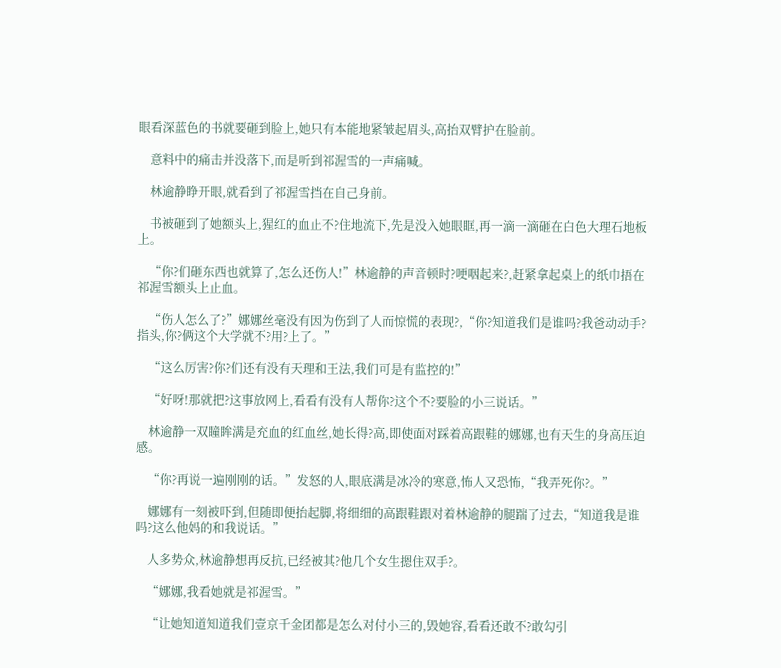眼看深蓝色的书就要砸到脸上,她只有本能地紧皱起眉头,高抬双臂护在脸前。

    意料中的痛击并没落下,而是听到祁渥雪的一声痛喊。

    林逾静睁开眼,就看到了祁渥雪挡在自己身前。

    书被砸到了她额头上,猩红的血止不?住地流下,先是没入她眼眶,再一滴一滴砸在白色大理石地板上。

    “你?们砸东西也就算了,怎么还伤人!”林逾静的声音顿时?哽咽起来?,赶紧拿起桌上的纸巾捂在祁渥雪额头上止血。

    “伤人怎么了?”娜娜丝毫没有因为伤到了人而惊慌的表现?,“你?知道我们是谁吗?我爸动动手?指头,你?俩这个大学就不?用?上了。”

    “这么厉害?你?们还有没有天理和王法,我们可是有监控的!”

    “好呀!那就把?这事放网上,看看有没有人帮你?这个不?要脸的小三说话。”

    林逾静一双瞳眸满是充血的红血丝,她长得?高,即使面对踩着高跟鞋的娜娜,也有天生的身高压迫感。

    “你?再说一遍刚刚的话。”发怒的人,眼底满是冰冷的寒意,怖人又恐怖,“我弄死你?。”

    娜娜有一刻被吓到,但随即便抬起脚,将细细的高跟鞋跟对着林逾静的腿踹了过去,“知道我是谁吗?这么他妈的和我说话。”

    人多势众,林逾静想再反抗,已经被其?他几个女生摁住双手?。

    “娜娜,我看她就是祁渥雪。”

    “让她知道知道我们壹京千金团都是怎么对付小三的,毁她容,看看还敢不?敢勾引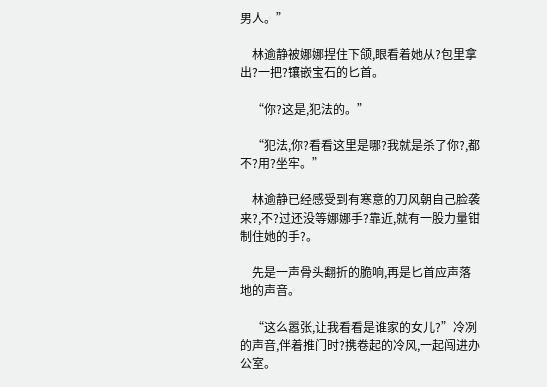男人。”

    林逾静被娜娜捏住下颌,眼看着她从?包里拿出?一把?镶嵌宝石的匕首。

    “你?这是,犯法的。”

    “犯法,你?看看这里是哪?我就是杀了你?,都不?用?坐牢。”

    林逾静已经感受到有寒意的刀风朝自己脸袭来?,不?过还没等娜娜手?靠近,就有一股力量钳制住她的手?。

    先是一声骨头翻折的脆响,再是匕首应声落地的声音。

    “这么嚣张,让我看看是谁家的女儿?”冷冽的声音,伴着推门时?携卷起的冷风,一起闯进办公室。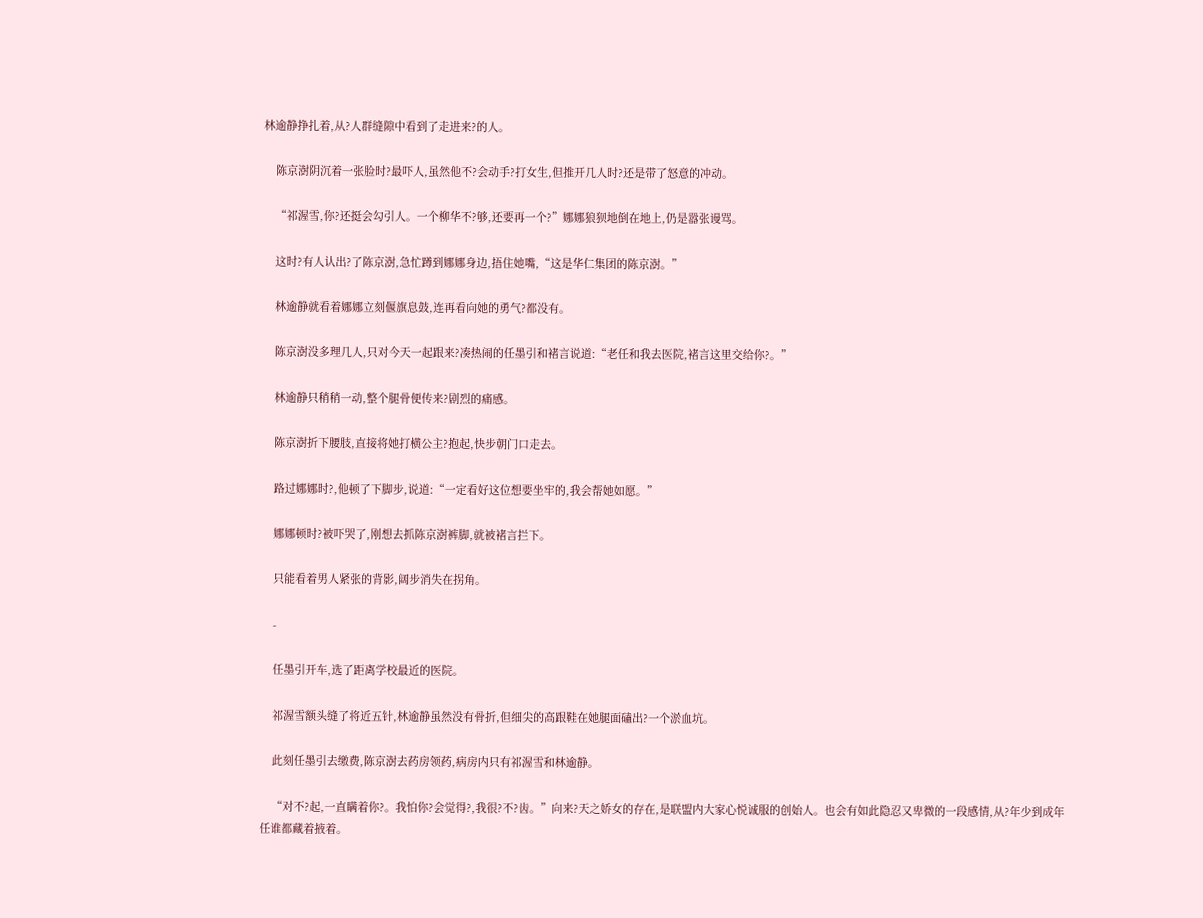林逾静挣扎着,从?人群缝隙中看到了走进来?的人。

    陈京澍阴沉着一张脸时?最吓人,虽然他不?会动手?打女生,但推开几人时?还是带了怒意的冲动。

    “祁渥雪,你?还挺会勾引人。一个柳华不?够,还要再一个?”娜娜狼狈地倒在地上,仍是嚣张谩骂。

    这时?有人认出?了陈京澍,急忙蹲到娜娜身边,捂住她嘴,“这是华仁集团的陈京澍。”

    林逾静就看着娜娜立刻偃旗息鼓,连再看向她的勇气?都没有。

    陈京澍没多理几人,只对今天一起跟来?凑热闹的任墨引和褚言说道:“老任和我去医院,褚言这里交给你?。”

    林逾静只稍稍一动,整个腿骨便传来?剧烈的痛感。

    陈京澍折下腰肢,直接将她打横公主?抱起,快步朝门口走去。

    路过娜娜时?,他顿了下脚步,说道:“一定看好这位想要坐牢的,我会帮她如愿。”

    娜娜顿时?被吓哭了,刚想去抓陈京澍裤脚,就被褚言拦下。

    只能看着男人紧张的背影,阔步消失在拐角。

    -

    任墨引开车,选了距离学校最近的医院。

    祁渥雪额头缝了将近五针,林逾静虽然没有骨折,但细尖的高跟鞋在她腿面磕出?一个淤血坑。

    此刻任墨引去缴费,陈京澍去药房领药,病房内只有祁渥雪和林逾静。

    “对不?起,一直瞒着你?。我怕你?会觉得?,我很?不?齿。”向来?天之娇女的存在,是联盟内大家心悦诚服的创始人。也会有如此隐忍又卑微的一段感情,从?年少到成年任谁都藏着掖着。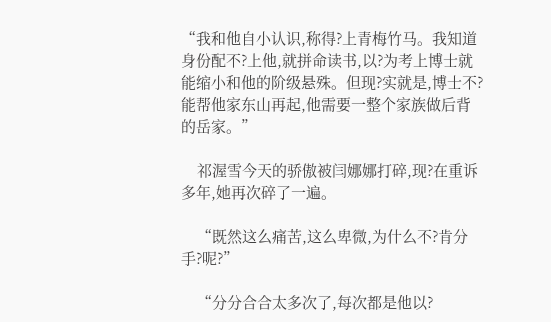“我和他自小认识,称得?上青梅竹马。我知道身份配不?上他,就拼命读书,以?为考上博士就能缩小和他的阶级悬殊。但现?实就是,博士不?能帮他家东山再起,他需要一整个家族做后背的岳家。”

    祁渥雪今天的骄傲被闫娜娜打碎,现?在重诉多年,她再次碎了一遍。

    “既然这么痛苦,这么卑微,为什么不?肯分手?呢?”

    “分分合合太多次了,每次都是他以?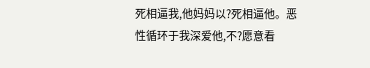死相逼我,他妈妈以?死相逼他。恶性循环于我深爱他,不?愿意看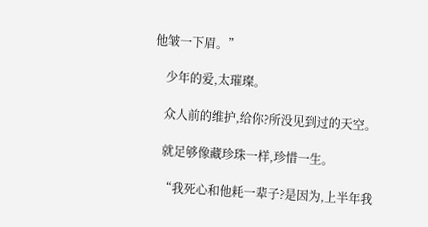他皱一下眉。”

    少年的爱,太璀璨。

    众人前的维护,给你?所没见到过的天空。

    就足够像藏珍珠一样,珍惜一生。

    “我死心和他耗一辈子?是因为,上半年我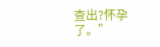查出?怀孕了。”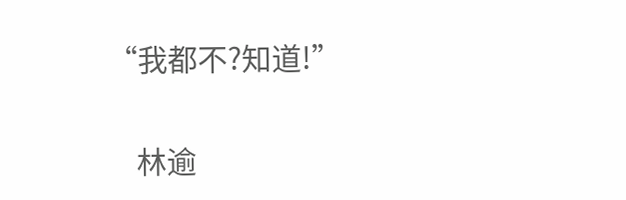“我都不?知道!”

    林逾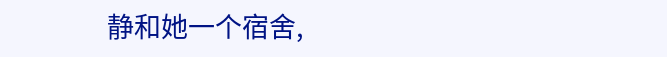静和她一个宿舍,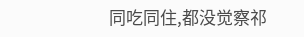同吃同住,都没觉察祁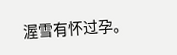渥雪有怀过孕。